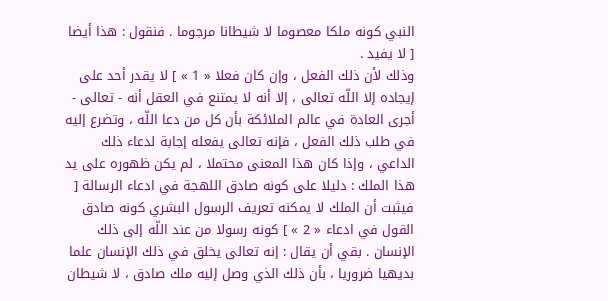النبي كونه ملكا معصوما لا شيطانا مرجوما . فنقول : هذا أيضا [ لا يفيد .
وذلك لأن ذلك الفعل ، وإن كان فعلا « 1 » ] لا يقدر أحد على إيجاده إلا اللّه تعالى ، إلا أنه لا يمتنع في العقل أنه - تعالى - أجرى العادة في عالم الملائكة بأن كل من دعا اللّه ، وتضرع إليه في طلب ذلك الفعل ، فإنه تعالى يفعله إجابة لدعاء ذلك الداعي ، وإذا كان هذا المعنى محتملا ، لم يكن ظهوره على يد هذا الملك : دليلا على كونه صادق اللهجة في ادعاء الرسالة [ فيثبت أن الملك لا يمكنه تعريف الرسول البشري كونه صادق القول في ادعاء « 2 » ] كونه رسولا من عند اللّه إلى ذلك الإنسان . بقي أن يقال : إنه تعالى يخلق في ذلك الإنسان علما بديهيا ضروريا ، بأن ذلك الذي وصل إليه ملك صادق ، لا شيطان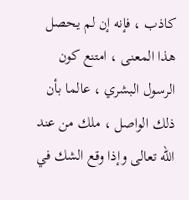كاذب ، فإنه إن لم يحصل هذا المعنى ، امتنع كون الرسول البشري ، عالما بأن ذلك الواصل ، ملك من عند اللّه تعالى وإذا وقع الشك في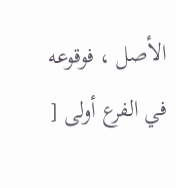الأصل ، فوقوعه في الفرع أولى [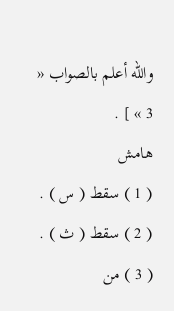واللّه أعلم بالصواب « 3 » ] .
هامش
( 1 ) سقط ( س ) .
( 2 ) سقط ( ث ) .
( 3 ) من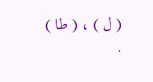( ل ) ، ( طا ) .